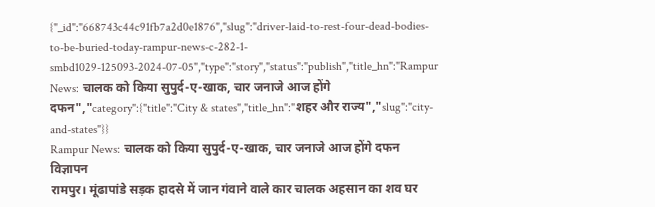{"_id":"668743c44c91fb7a2d0e1876","slug":"driver-laid-to-rest-four-dead-bodies-to-be-buried-today-rampur-news-c-282-1-smbd1029-125093-2024-07-05","type":"story","status":"publish","title_hn":"Rampur News: चालक को किया सुपुर्द-ए-खाक, चार जनाजे आज होंगे दफन","category":{"title":"City & states","title_hn":"शहर और राज्य","slug":"city-and-states"}}
Rampur News: चालक को किया सुपुर्द-ए-खाक, चार जनाजे आज होंगे दफन
विज्ञापन
रामपुर। मूंढापांडे सड़क हादसे में जान गंवाने वाले कार चालक अहसान का शव घर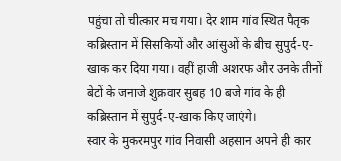पहुंचा तो चीत्कार मच गया। देर शाम गांव स्थित पैतृक कब्रिस्तान में सिसकियों और आंसुओं के बीच सुपुर्द-ए-खाक कर दिया गया। वहीं हाजी अशरफ और उनके तीनों बेटों के जनाजे शुक्रवार सुबह 10 बजे गांव के ही कब्रिस्तान में सुपुर्द-ए-खाक किए जाएंगे।
स्वार के मुकरमपुर गांव निवासी अहसान अपने ही कार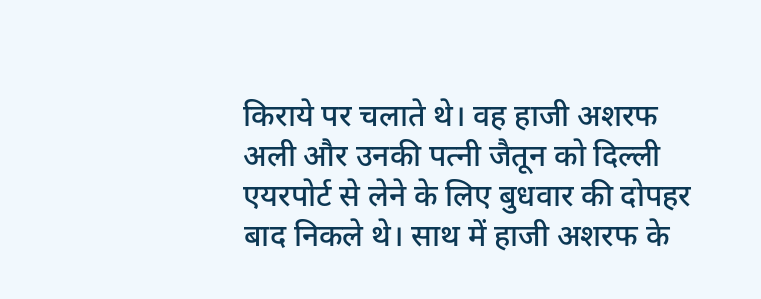किराये पर चलाते थे। वह हाजी अशरफ अली और उनकी पत्नी जैतून को दिल्ली एयरपोर्ट से लेने के लिए बुधवार की दोपहर बाद निकले थे। साथ में हाजी अशरफ के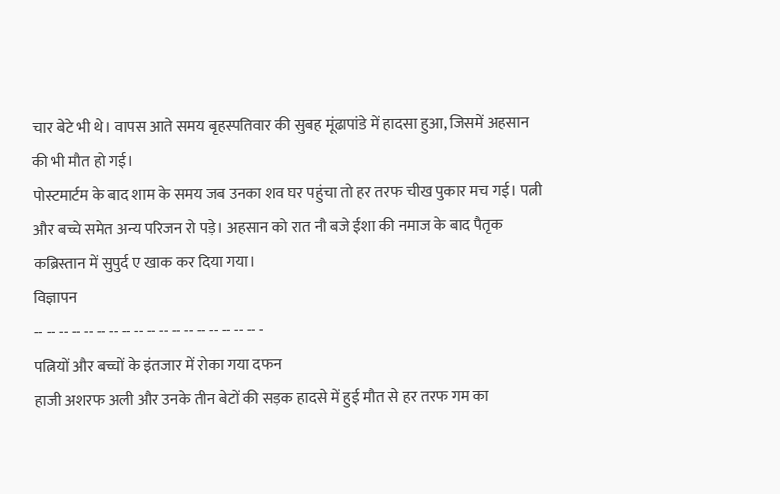चार बेटे भी थे। वापस आते समय बृहस्पतिवार की सुबह मूंढापांडे में हादसा हुआ, जिसमें अहसान की भी मौत हो गई।
पोस्टमार्टम के बाद शाम के समय जब उनका शव घर पहुंचा तो हर तरफ चीख पुकार मच गई। पत्नी और बच्चे समेत अन्य परिजन रो पड़े। अहसान को रात नौ बजे ईशा की नमाज के बाद पैतृक कब्रिस्तान में सुपुर्द ए खाक कर दिया गया।
विज्ञापन
-- -- -- -- -- -- -- -- -- -- -- -- -- -- -- -- -- -- -
पत्नियों और बच्चों के इंतजार में रोका गया दफन
हाजी अशरफ अली और उनके तीन बेटों की सड़क हादसे में हुई मौत से हर तरफ गम का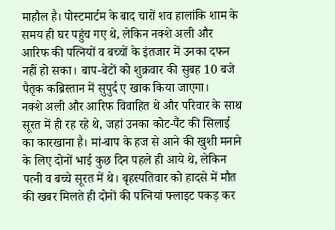माहौल है। पोस्टमार्टम के बाद चारों शव हालांकि शाम के समय ही घर पहुंच गए थे, लेकिन नक्शे अली और आरिफ की पत्नियों व बच्चों के इंतजार में उनका दफन नहीं हो सका। बाप-बेटों को शुक्रवार की सुबह 10 बजे पैतृक कब्रिस्तान में सुपुर्द ए खाक किया जाएगा।
नक्शे अली और आरिफ विवाहित थे और परिवार के साथ सूरत में ही रह रहे थे, जहां उनका कोट-पैंट की सिलाई का कारखाना है। मां-बाप के हज से आने की खुशी मनाने के लिए दोनों भाई कुछ दिन पहले ही आये थे, लेकिन पत्नी व बच्चे सूरत में थे। बृहस्पतिवार को हादसे में मौत की खबर मिलते ही दोनों की पत्नियां फ्लाइट पकड़ कर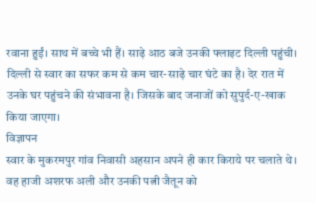रवाना हुईं। साथ में बच्चे भी हैं। साढ़े आठ बजे उनकी फ्लाइट दिल्ली पहुंची। दिल्ली से स्वार का सफर कम से कम चार-साढ़े चार घंटे का है। देर रात में उनके घर पहुंचने की संभावना है। जिसके बाद जनाजों को सुपुर्द-ए-खाक किया जाएगा।
विज्ञापन
स्वार के मुकरमपुर गांव निवासी अहसान अपने ही कार किराये पर चलाते थे। वह हाजी अशरफ अली और उनकी पत्नी जैतून को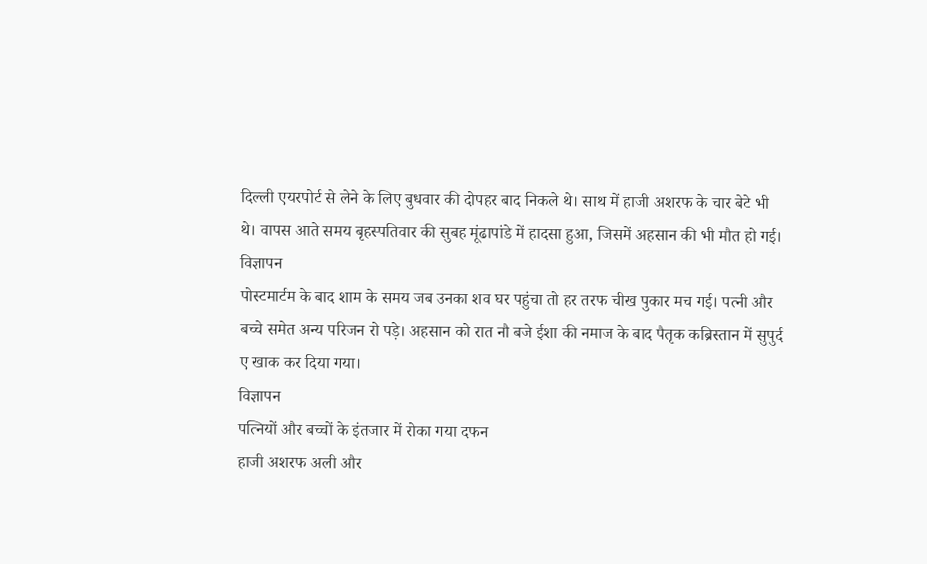दिल्ली एयरपोर्ट से लेने के लिए बुधवार की दोपहर बाद निकले थे। साथ में हाजी अशरफ के चार बेटे भी थे। वापस आते समय बृहस्पतिवार की सुबह मूंढापांडे में हादसा हुआ, जिसमें अहसान की भी मौत हो गई।
विज्ञापन
पोस्टमार्टम के बाद शाम के समय जब उनका शव घर पहुंचा तो हर तरफ चीख पुकार मच गई। पत्नी और बच्चे समेत अन्य परिजन रो पड़े। अहसान को रात नौ बजे ईशा की नमाज के बाद पैतृक कब्रिस्तान में सुपुर्द ए खाक कर दिया गया।
विज्ञापन
पत्नियों और बच्चों के इंतजार में रोका गया दफन
हाजी अशरफ अली और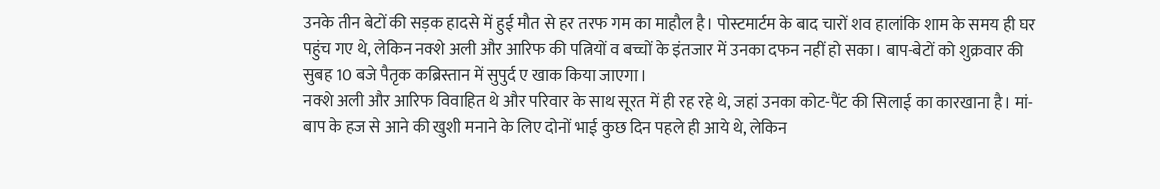उनके तीन बेटों की सड़क हादसे में हुई मौत से हर तरफ गम का माहौल है। पोस्टमार्टम के बाद चारों शव हालांकि शाम के समय ही घर पहुंच गए थे, लेकिन नक्शे अली और आरिफ की पत्नियों व बच्चों के इंतजार में उनका दफन नहीं हो सका। बाप-बेटों को शुक्रवार की सुबह 10 बजे पैतृक कब्रिस्तान में सुपुर्द ए खाक किया जाएगा।
नक्शे अली और आरिफ विवाहित थे और परिवार के साथ सूरत में ही रह रहे थे, जहां उनका कोट-पैंट की सिलाई का कारखाना है। मां-बाप के हज से आने की खुशी मनाने के लिए दोनों भाई कुछ दिन पहले ही आये थे, लेकिन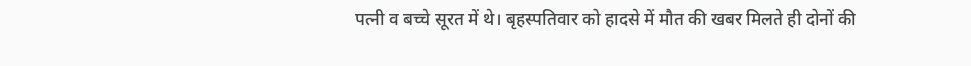पत्नी व बच्चे सूरत में थे। बृहस्पतिवार को हादसे में मौत की खबर मिलते ही दोनों की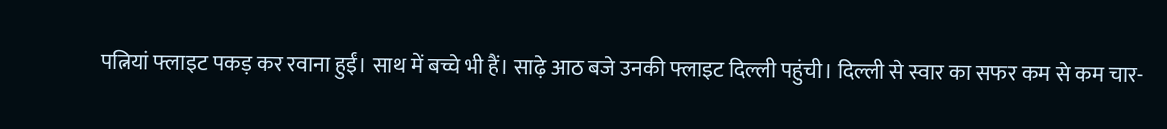पत्नियां फ्लाइट पकड़ कर रवाना हुईं। साथ में बच्चे भी हैं। साढ़े आठ बजे उनकी फ्लाइट दिल्ली पहुंची। दिल्ली से स्वार का सफर कम से कम चार-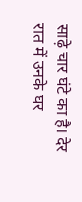साढ़े चार घंटे का है। देर रात में उनके घर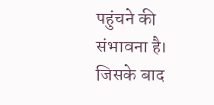पहुंचने की संभावना है। जिसके बाद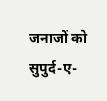जनाजों को सुपुर्द-ए-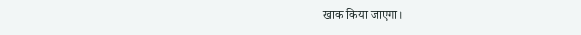खाक किया जाएगा।